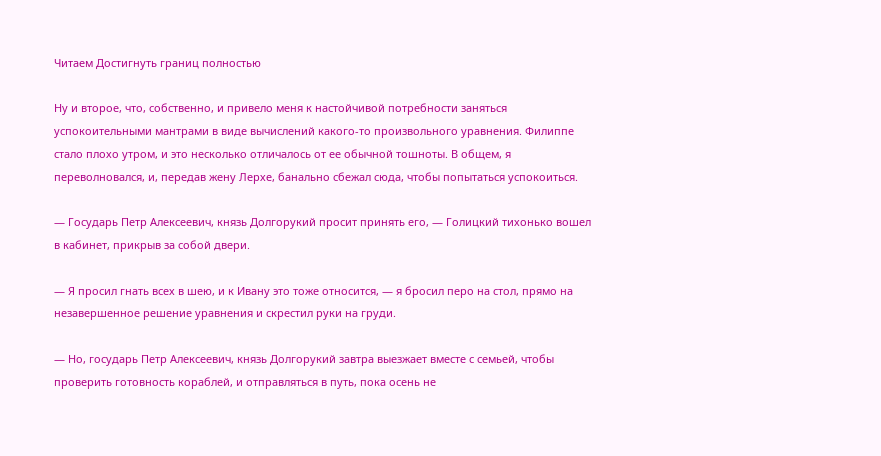Читаем Достигнуть границ полностью

Ну и второе, что, собственно, и привело меня к настойчивой потребности заняться успокоительными мантрами в виде вычислений какого-то произвольного уравнения. Филиппе стало плохо утром, и это несколько отличалось от ее обычной тошноты. В общем, я переволновался, и, передав жену Лерхе, банально сбежал сюда, чтобы попытаться успокоиться.

— Государь Петр Алексеевич, князь Долгорукий просит принять его, — Голицкий тихонько вошел в кабинет, прикрыв за собой двери.

— Я просил гнать всех в шею, и к Ивану это тоже относится, — я бросил перо на стол, прямо на незавершенное решение уравнения и скрестил руки на груди.

— Но, государь Петр Алексеевич, князь Долгорукий завтра выезжает вместе с семьей, чтобы проверить готовность кораблей, и отправляться в путь, пока осень не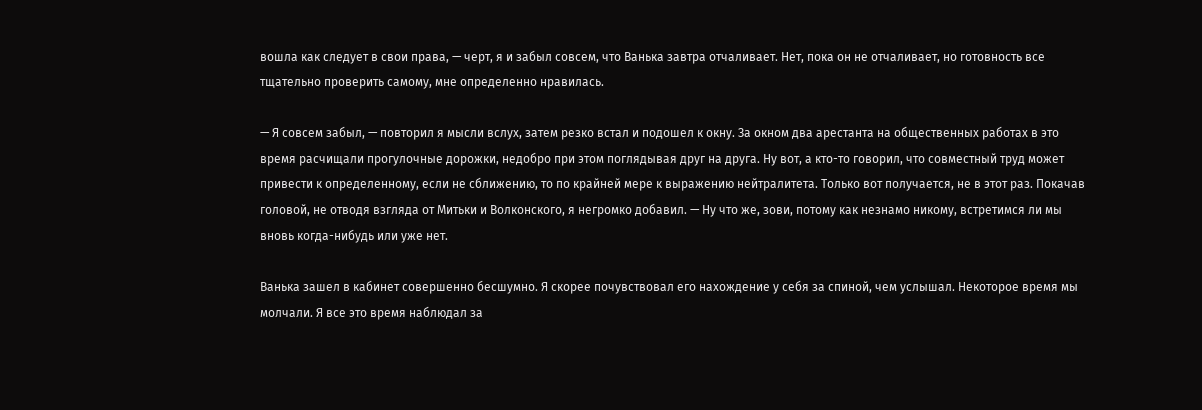вошла как следует в свои права, — черт, я и забыл совсем, что Ванька завтра отчаливает. Нет, пока он не отчаливает, но готовность все тщательно проверить самому, мне определенно нравилась.

— Я совсем забыл, — повторил я мысли вслух, затем резко встал и подошел к окну. За окном два арестанта на общественных работах в это время расчищали прогулочные дорожки, недобро при этом поглядывая друг на друга. Ну вот, а кто-то говорил, что совместный труд может привести к определенному, если не сближению, то по крайней мере к выражению нейтралитета. Только вот получается, не в этот раз. Покачав головой, не отводя взгляда от Митьки и Волконского, я негромко добавил. — Ну что же, зови, потому как незнамо никому, встретимся ли мы вновь когда-нибудь или уже нет.

Ванька зашел в кабинет совершенно бесшумно. Я скорее почувствовал его нахождение у себя за спиной, чем услышал. Некоторое время мы молчали. Я все это время наблюдал за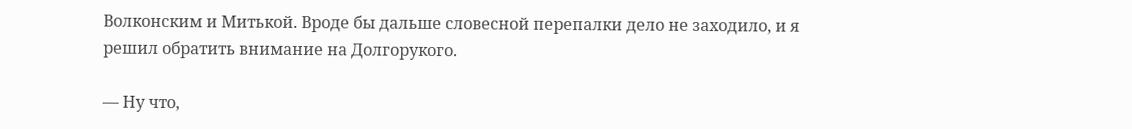Волконским и Митькой. Вроде бы дальше словесной перепалки дело не заходило, и я решил обратить внимание на Долгорукого.

— Ну что,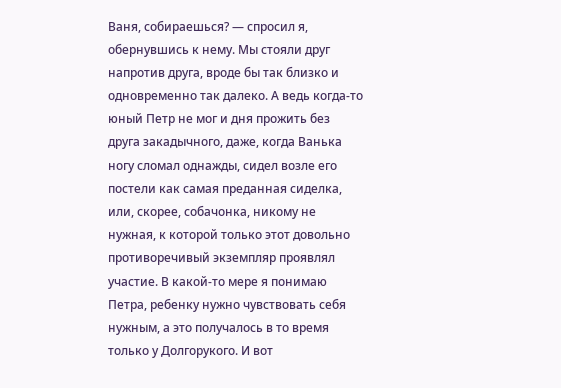Ваня, собираешься? — спросил я, обернувшись к нему. Мы стояли друг напротив друга, вроде бы так близко и одновременно так далеко. А ведь когда-то юный Петр не мог и дня прожить без друга закадычного, даже, когда Ванька ногу сломал однажды, сидел возле его постели как самая преданная сиделка, или, скорее, собачонка, никому не нужная, к которой только этот довольно противоречивый экземпляр проявлял участие. В какой-то мере я понимаю Петра, ребенку нужно чувствовать себя нужным, а это получалось в то время только у Долгорукого. И вот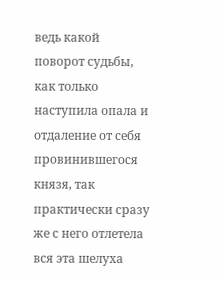ведь какой поворот судьбы, как только наступила опала и отдаление от себя провинившегося князя, так практически сразу же с него отлетела вся эта шелуха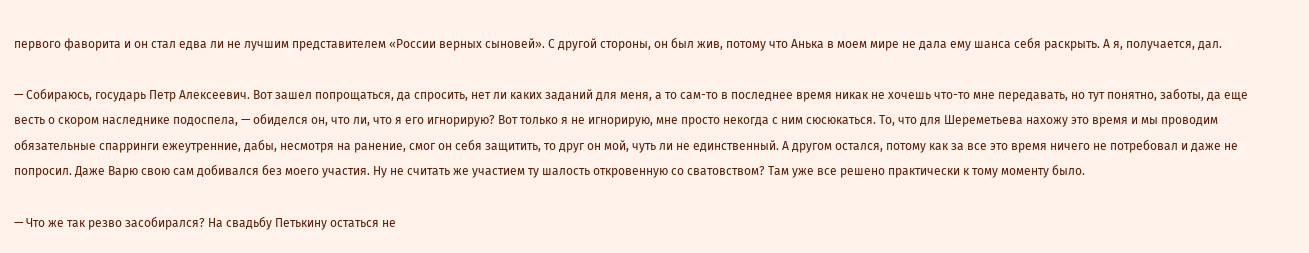первого фаворита и он стал едва ли не лучшим представителем «России верных сыновей». С другой стороны, он был жив, потому что Анька в моем мире не дала ему шанса себя раскрыть. А я, получается, дал.

— Собираюсь, государь Петр Алексеевич. Вот зашел попрощаться, да спросить, нет ли каких заданий для меня, а то сам-то в последнее время никак не хочешь что-то мне передавать, но тут понятно, заботы, да еще весть о скором наследнике подоспела, — обиделся он, что ли, что я его игнорирую? Вот только я не игнорирую, мне просто некогда с ним сюсюкаться. То, что для Шереметьева нахожу это время и мы проводим обязательные спарринги ежеутренние, дабы, несмотря на ранение, смог он себя защитить, то друг он мой, чуть ли не единственный. А другом остался, потому как за все это время ничего не потребовал и даже не попросил. Даже Варю свою сам добивался без моего участия. Ну не считать же участием ту шалость откровенную со сватовством? Там уже все решено практически к тому моменту было.

— Что же так резво засобирался? На свадьбу Петькину остаться не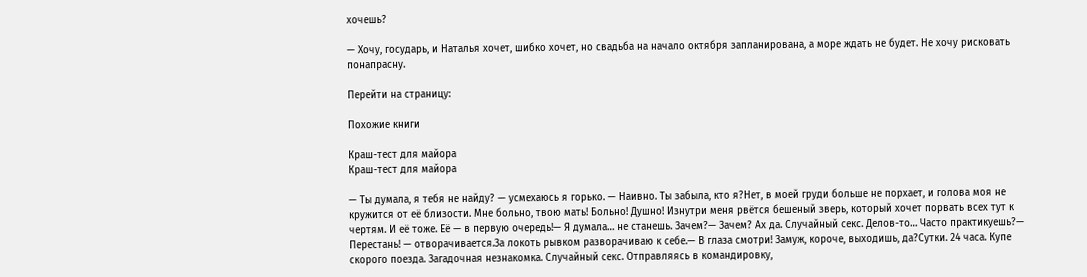хочешь?

— Хочу, государь, и Наталья хочет, шибко хочет, но свадьба на начало октября запланирована, а море ждать не будет. Не хочу рисковать понапрасну.

Перейти на страницу:

Похожие книги

Краш-тест для майора
Краш-тест для майора

— Ты думала, я тебя не найду? — усмехаюсь я горько. — Наивно. Ты забыла, кто я?Нет, в моей груди больше не порхает, и голова моя не кружится от её близости. Мне больно, твою мать! Больно! Душно! Изнутри меня рвётся бешеный зверь, который хочет порвать всех тут к чертям. И её тоже. Её — в первую очередь!— Я думала… не станешь. Зачем?— Зачем? Ах да. Случайный секс. Делов-то… Часто практикуешь?— Перестань! — отворачивается.За локоть рывком разворачиваю к себе.— В глаза смотри! Замуж, короче, выходишь, да?Сутки. 24 часа. Купе скорого поезда. Загадочная незнакомка. Случайный секс. Отправляясь в командировку,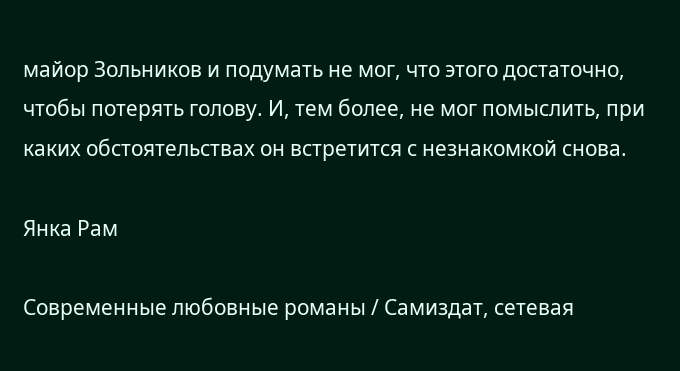майор Зольников и подумать не мог, что этого достаточно, чтобы потерять голову. И, тем более, не мог помыслить, при каких обстоятельствах он встретится с незнакомкой снова.

Янка Рам

Современные любовные романы / Самиздат, сетевая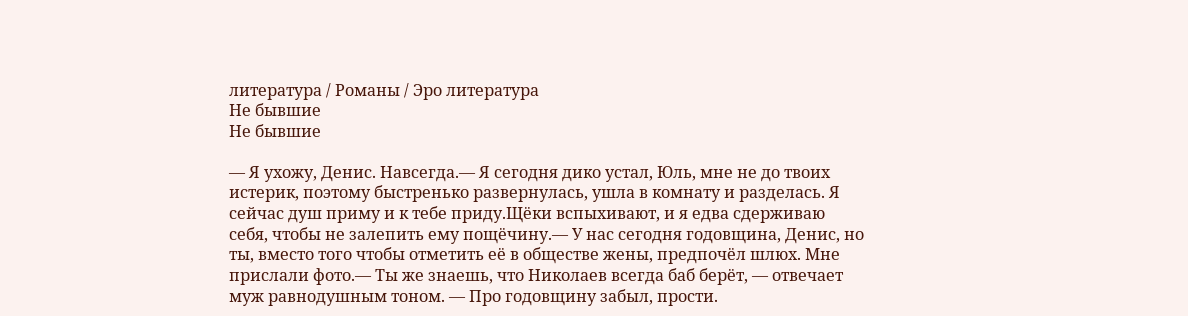литература / Романы / Эро литература
Не бывшие
Не бывшие

— Я ухожу, Денис. Навсегда.— Я сегодня дико устал, Юль, мне не до твоих истерик, поэтому быстренько развернулась, ушла в комнату и разделась. Я сейчас душ приму и к тебе приду.Щёки вспыхивают, и я едва сдерживаю себя, чтобы не залепить ему пощёчину.— У нас сегодня годовщина, Денис, но ты, вместо того чтобы отметить её в обществе жены, предпочёл шлюх. Мне прислали фото.— Ты же знаешь, что Николаев всегда баб берёт, — отвечает муж равнодушным тоном. — Про годовщину забыл, прости.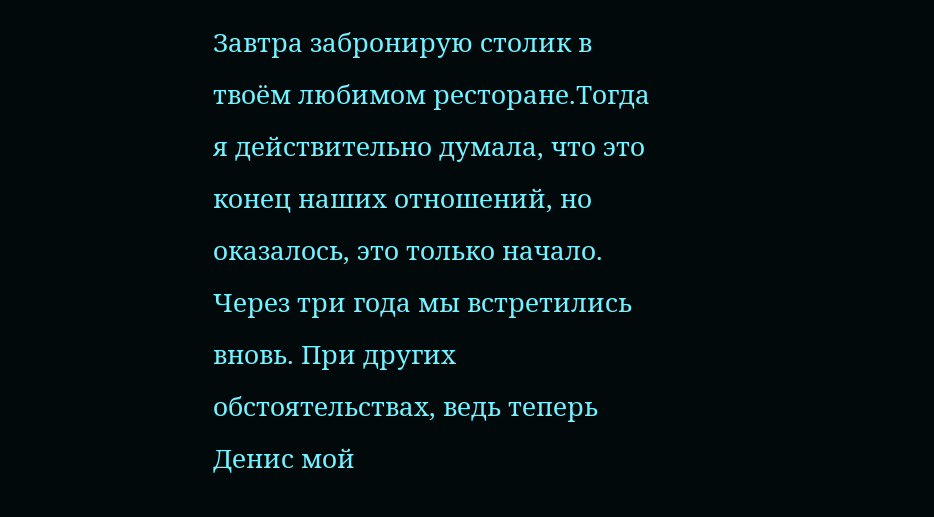Завтра забронирую столик в твоём любимом ресторане.Тогда я действительно думала, что это конец наших отношений, но оказалось, это только начало. Через три года мы встретились вновь. При других обстоятельствах, ведь теперь Денис мой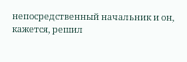непосредственный начальник и он, кажется, решил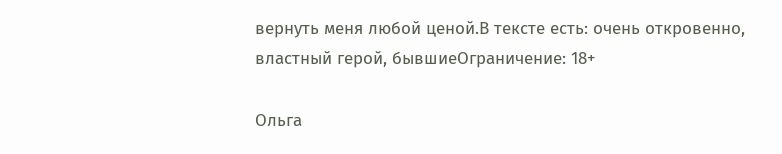вернуть меня любой ценой.В тексте есть: очень откровенно, властный герой, бывшиеОграничение: 18+

Ольга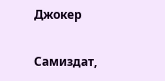Джокер

Самиздат,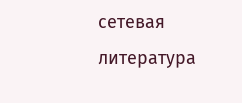сетевая литература